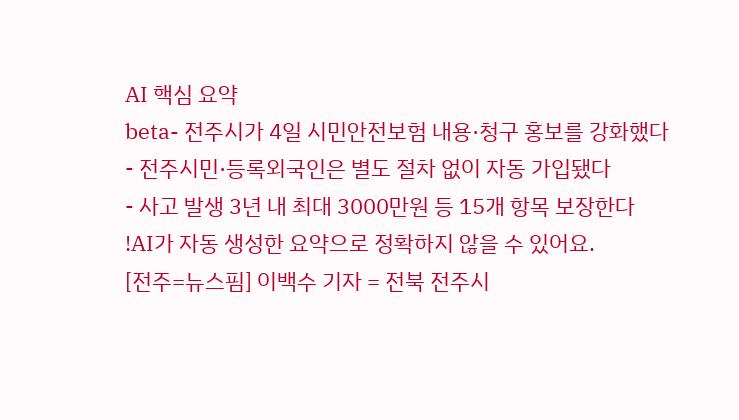AI 핵심 요약
beta- 전주시가 4일 시민안전보험 내용·청구 홍보를 강화했다
- 전주시민·등록외국인은 별도 절차 없이 자동 가입됐다
- 사고 발생 3년 내 최대 3000만원 등 15개 항목 보장한다
!AI가 자동 생성한 요약으로 정확하지 않을 수 있어요.
[전주=뉴스핌] 이백수 기자 = 전북 전주시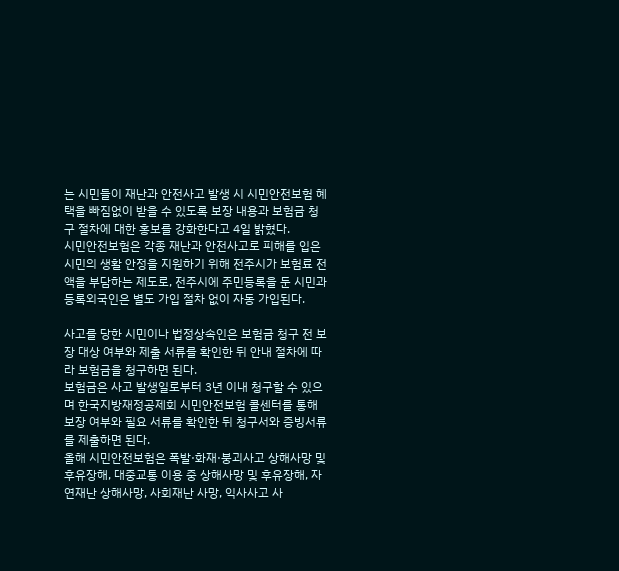는 시민들이 재난과 안전사고 발생 시 시민안전보험 혜택을 빠짐없이 받을 수 있도록 보장 내용과 보험금 청구 절차에 대한 홍보를 강화한다고 4일 밝혔다.
시민안전보험은 각종 재난과 안전사고로 피해를 입은 시민의 생활 안정을 지원하기 위해 전주시가 보험료 전액을 부담하는 제도로, 전주시에 주민등록을 둔 시민과 등록외국인은 별도 가입 절차 없이 자동 가입된다.

사고를 당한 시민이나 법정상속인은 보험금 청구 전 보장 대상 여부와 제출 서류를 확인한 뒤 안내 절차에 따라 보험금을 청구하면 된다.
보험금은 사고 발생일로부터 3년 이내 청구할 수 있으며 한국지방재정공제회 시민안전보험 콜센터를 통해 보장 여부와 필요 서류를 확인한 뒤 청구서와 증빙서류를 제출하면 된다.
올해 시민안전보험은 폭발·화재·붕괴사고 상해사망 및 후유장해, 대중교통 이용 중 상해사망 및 후유장해, 자연재난 상해사망, 사회재난 사망, 익사사고 사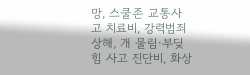망, 스쿨존 교통사고 치료비, 강력범죄 상해, 개 물림·부딪힘 사고 진단비, 화상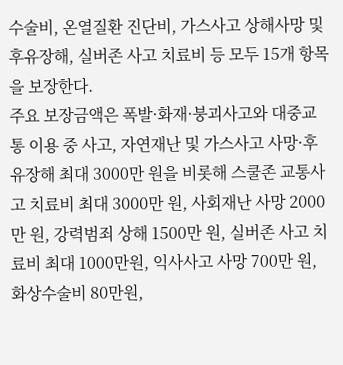수술비, 온열질환 진단비, 가스사고 상해사망 및 후유장해, 실버존 사고 치료비 등 모두 15개 항목을 보장한다.
주요 보장금액은 폭발·화재·붕괴사고와 대중교통 이용 중 사고, 자연재난 및 가스사고 사망·후유장해 최대 3000만 원을 비롯해 스쿨존 교통사고 치료비 최대 3000만 원, 사회재난 사망 2000만 원, 강력범죄 상해 1500만 원, 실버존 사고 치료비 최대 1000만원, 익사사고 사망 700만 원, 화상수술비 80만원,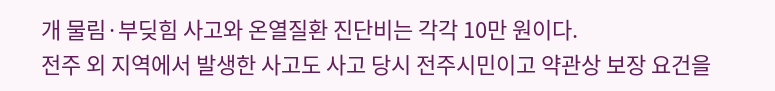개 물림·부딪힘 사고와 온열질환 진단비는 각각 10만 원이다.
전주 외 지역에서 발생한 사고도 사고 당시 전주시민이고 약관상 보장 요건을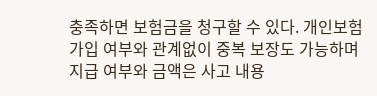충족하면 보험금을 청구할 수 있다. 개인보험 가입 여부와 관계없이 중복 보장도 가능하며 지급 여부와 금액은 사고 내용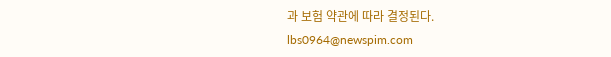과 보험 약관에 따라 결정된다.
lbs0964@newspim.com